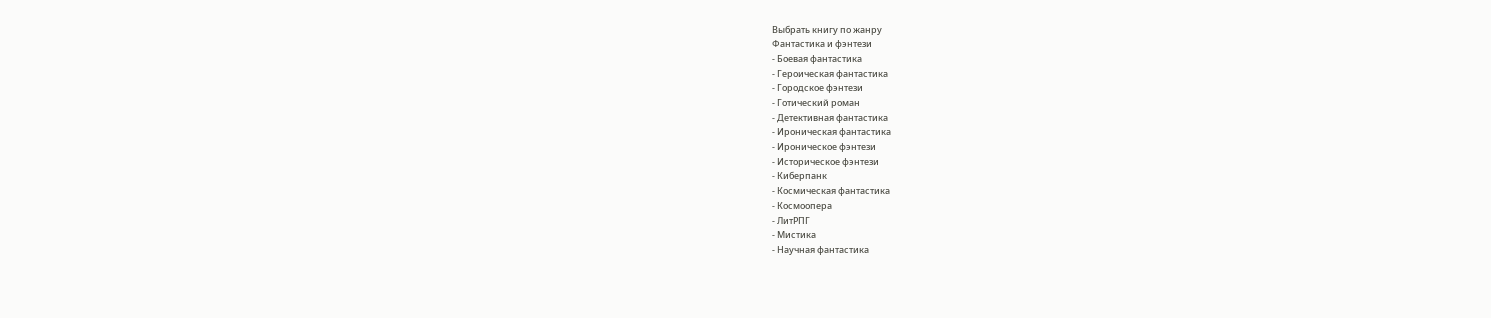Выбрать книгу по жанру
Фантастика и фэнтези
- Боевая фантастика
- Героическая фантастика
- Городское фэнтези
- Готический роман
- Детективная фантастика
- Ироническая фантастика
- Ироническое фэнтези
- Историческое фэнтези
- Киберпанк
- Космическая фантастика
- Космоопера
- ЛитРПГ
- Мистика
- Научная фантастика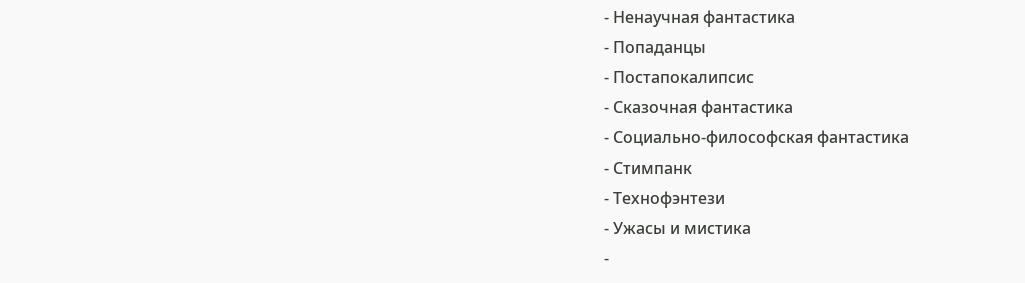- Ненаучная фантастика
- Попаданцы
- Постапокалипсис
- Сказочная фантастика
- Социально-философская фантастика
- Стимпанк
- Технофэнтези
- Ужасы и мистика
-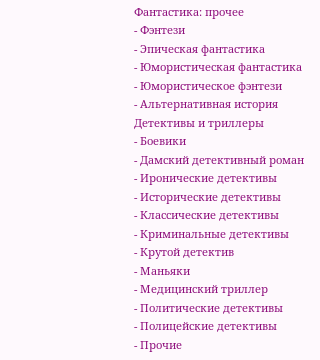Фантастика: прочее
- Фэнтези
- Эпическая фантастика
- Юмористическая фантастика
- Юмористическое фэнтези
- Альтернативная история
Детективы и триллеры
- Боевики
- Дамский детективный роман
- Иронические детективы
- Исторические детективы
- Классические детективы
- Криминальные детективы
- Крутой детектив
- Маньяки
- Медицинский триллер
- Политические детективы
- Полицейские детективы
- Прочие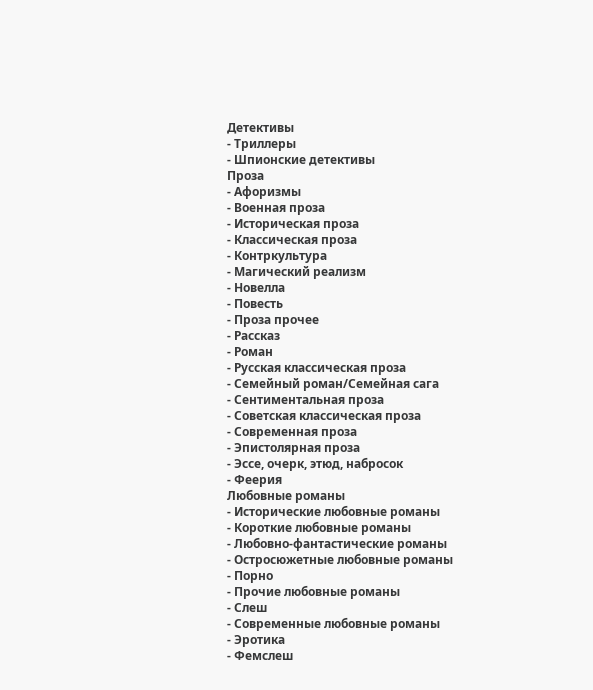Детективы
- Триллеры
- Шпионские детективы
Проза
- Афоризмы
- Военная проза
- Историческая проза
- Классическая проза
- Контркультура
- Магический реализм
- Новелла
- Повесть
- Проза прочее
- Рассказ
- Роман
- Русская классическая проза
- Семейный роман/Семейная сага
- Сентиментальная проза
- Советская классическая проза
- Современная проза
- Эпистолярная проза
- Эссе, очерк, этюд, набросок
- Феерия
Любовные романы
- Исторические любовные романы
- Короткие любовные романы
- Любовно-фантастические романы
- Остросюжетные любовные романы
- Порно
- Прочие любовные романы
- Слеш
- Современные любовные романы
- Эротика
- Фемслеш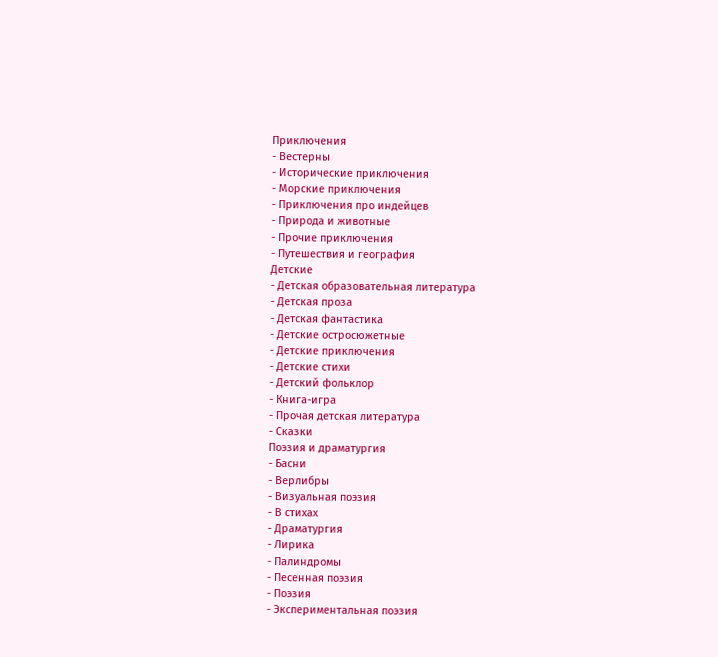Приключения
- Вестерны
- Исторические приключения
- Морские приключения
- Приключения про индейцев
- Природа и животные
- Прочие приключения
- Путешествия и география
Детские
- Детская образовательная литература
- Детская проза
- Детская фантастика
- Детские остросюжетные
- Детские приключения
- Детские стихи
- Детский фольклор
- Книга-игра
- Прочая детская литература
- Сказки
Поэзия и драматургия
- Басни
- Верлибры
- Визуальная поэзия
- В стихах
- Драматургия
- Лирика
- Палиндромы
- Песенная поэзия
- Поэзия
- Экспериментальная поэзия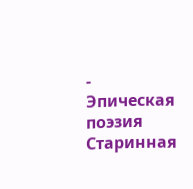- Эпическая поэзия
Старинная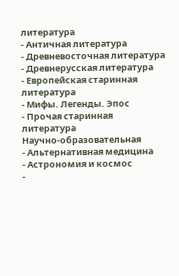литература
- Античная литература
- Древневосточная литература
- Древнерусская литература
- Европейская старинная литература
- Мифы. Легенды. Эпос
- Прочая старинная литература
Научно-образовательная
- Альтернативная медицина
- Астрономия и космос
-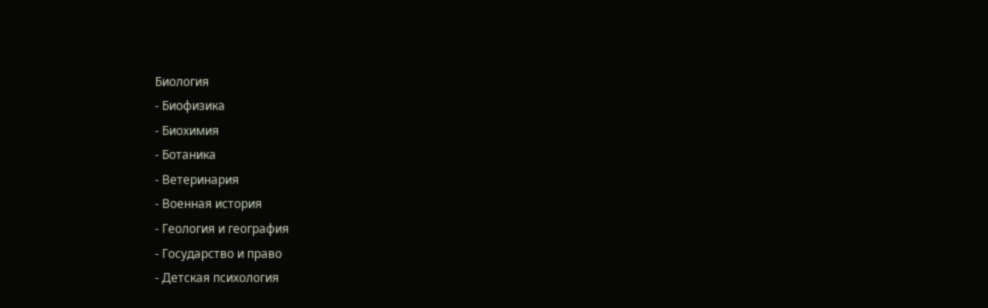Биология
- Биофизика
- Биохимия
- Ботаника
- Ветеринария
- Военная история
- Геология и география
- Государство и право
- Детская психология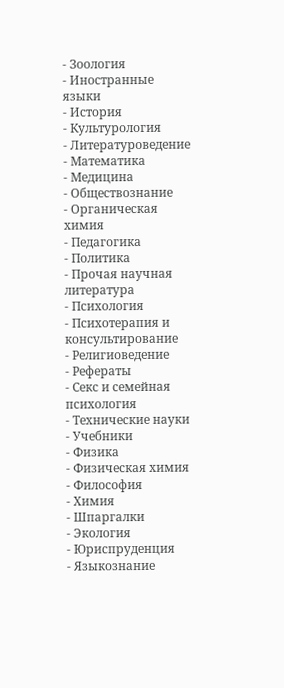- Зоология
- Иностранные языки
- История
- Культурология
- Литературоведение
- Математика
- Медицина
- Обществознание
- Органическая химия
- Педагогика
- Политика
- Прочая научная литература
- Психология
- Психотерапия и консультирование
- Религиоведение
- Рефераты
- Секс и семейная психология
- Технические науки
- Учебники
- Физика
- Физическая химия
- Философия
- Химия
- Шпаргалки
- Экология
- Юриспруденция
- Языкознание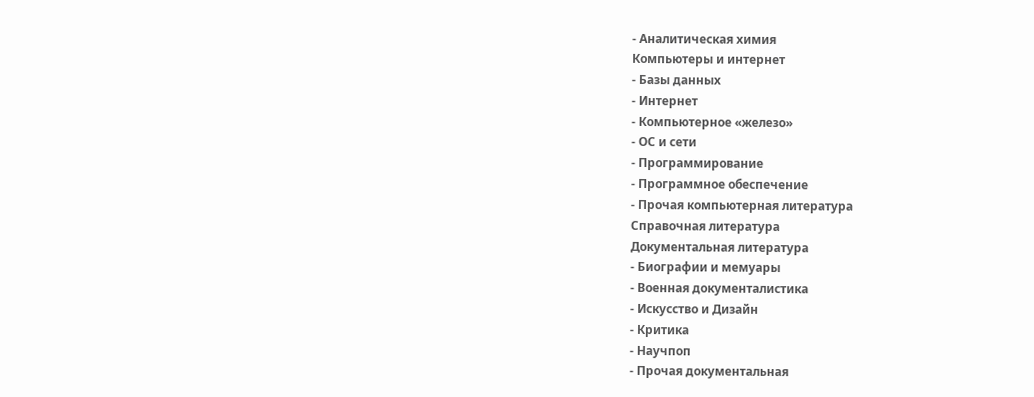- Аналитическая химия
Компьютеры и интернет
- Базы данных
- Интернет
- Компьютерное «железо»
- ОС и сети
- Программирование
- Программное обеспечение
- Прочая компьютерная литература
Справочная литература
Документальная литература
- Биографии и мемуары
- Военная документалистика
- Искусство и Дизайн
- Критика
- Научпоп
- Прочая документальная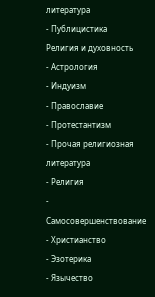литература
- Публицистика
Религия и духовность
- Астрология
- Индуизм
- Православие
- Протестантизм
- Прочая религиозная литература
- Религия
- Самосовершенствование
- Христианство
- Эзотерика
- Язычество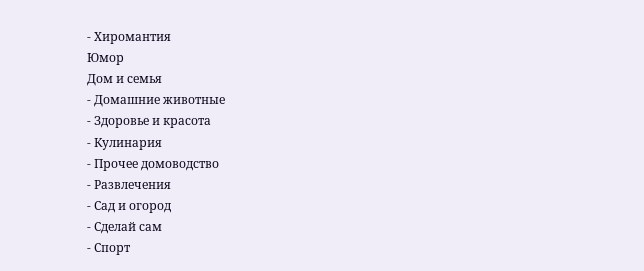- Хиромантия
Юмор
Дом и семья
- Домашние животные
- Здоровье и красота
- Кулинария
- Прочее домоводство
- Развлечения
- Сад и огород
- Сделай сам
- Спорт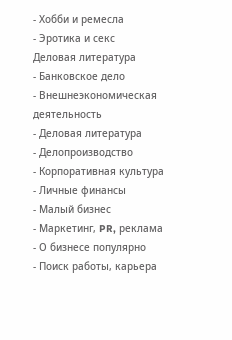- Хобби и ремесла
- Эротика и секс
Деловая литература
- Банковское дело
- Внешнеэкономическая деятельность
- Деловая литература
- Делопроизводство
- Корпоративная культура
- Личные финансы
- Малый бизнес
- Маркетинг, PR, реклама
- О бизнесе популярно
- Поиск работы, карьера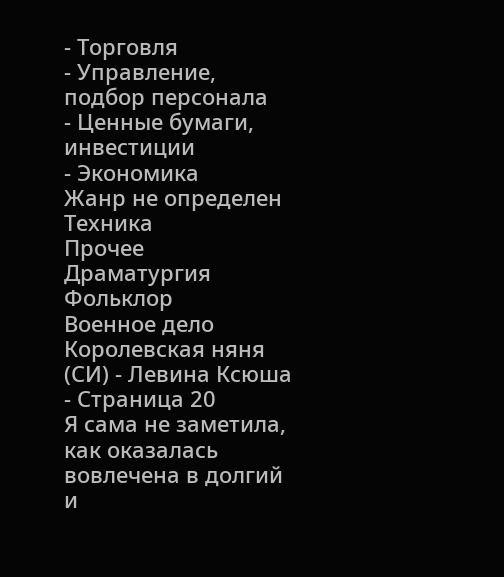- Торговля
- Управление, подбор персонала
- Ценные бумаги, инвестиции
- Экономика
Жанр не определен
Техника
Прочее
Драматургия
Фольклор
Военное дело
Королевская няня (СИ) - Левина Ксюша - Страница 20
Я сама не заметила, как оказалась вовлечена в долгий и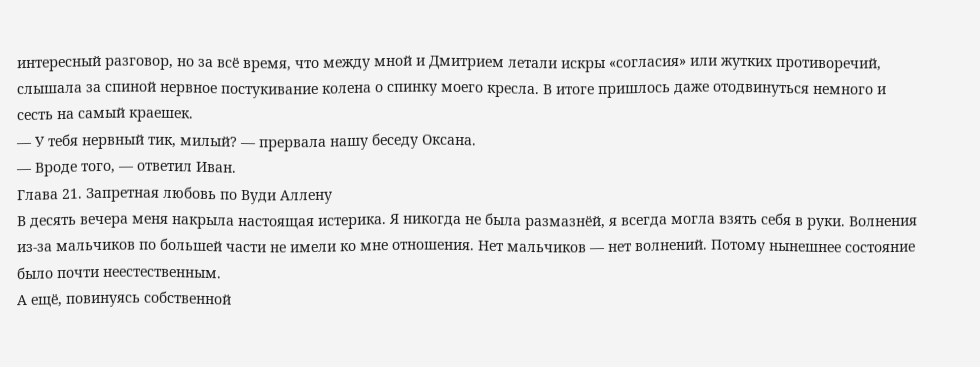интересный разговор, но за всё время, что между мной и Дмитрием летали искры «согласия» или жутких противоречий, слышала за спиной нервное постукивание колена о спинку моего кресла. В итоге пришлось даже отодвинуться немного и сесть на самый краешек.
— У тебя нервный тик, милый? — прервала нашу беседу Оксана.
— Вроде того, — ответил Иван.
Глава 21. Запретная любовь по Вуди Аллену
В десять вечера меня накрыла настоящая истерика. Я никогда не была размазнёй, я всегда могла взять себя в руки. Волнения из-за мальчиков по большей части не имели ко мне отношения. Нет мальчиков — нет волнений. Потому нынешнее состояние было почти неестественным.
А ещё, повинуясь собственной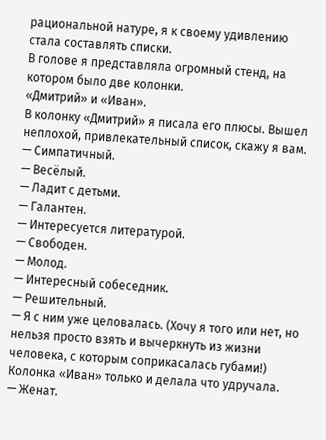рациональной натуре, я к своему удивлению стала составлять списки.
В голове я представляла огромный стенд, на котором было две колонки.
«Дмитрий» и «Иван».
В колонку «Дмитрий» я писала его плюсы. Вышел неплохой, привлекательный список, скажу я вам.
— Симпатичный.
— Весёлый.
— Ладит с детьми.
— Галантен.
— Интересуется литературой.
— Свободен.
— Молод.
— Интересный собеседник.
— Решительный.
— Я с ним уже целовалась. (Хочу я того или нет, но нельзя просто взять и вычеркнуть из жизни человека, с которым соприкасалась губами!)
Колонка «Иван» только и делала что удручала.
— Женат.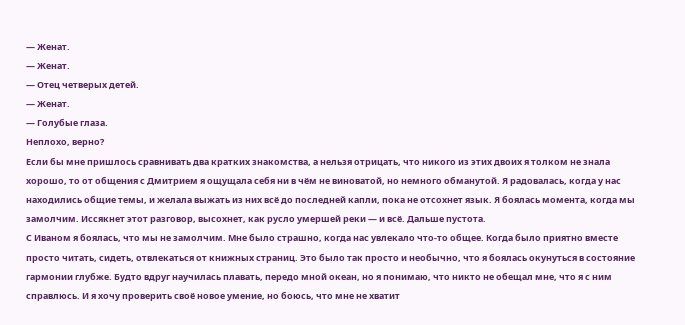— Женат.
— Женат.
— Отец четверых детей.
— Женат.
— Голубые глаза.
Неплохо, верно?
Если бы мне пришлось сравнивать два кратких знакомства, а нельзя отрицать, что никого из этих двоих я толком не знала хорошо, то от общения с Дмитрием я ощущала себя ни в чём не виноватой, но немного обманутой. Я радовалась, когда у нас находились общие темы, и желала выжать из них всё до последней капли, пока не отсохнет язык. Я боялась момента, когда мы замолчим. Иссякнет этот разговор, высохнет, как русло умершей реки — и всё. Дальше пустота.
С Иваном я боялась, что мы не замолчим. Мне было страшно, когда нас увлекало что-то общее. Когда было приятно вместе просто читать, сидеть, отвлекаться от книжных страниц. Это было так просто и необычно, что я боялась окунуться в состояние гармонии глубже. Будто вдруг научилась плавать, передо мной океан, но я понимаю, что никто не обещал мне, что я с ним справлюсь. И я хочу проверить своё новое умение, но боюсь, что мне не хватит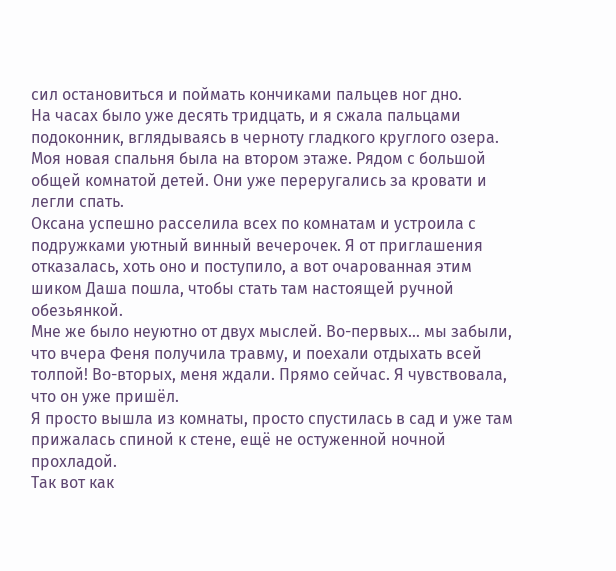сил остановиться и поймать кончиками пальцев ног дно.
На часах было уже десять тридцать, и я сжала пальцами подоконник, вглядываясь в черноту гладкого круглого озера.
Моя новая спальня была на втором этаже. Рядом с большой общей комнатой детей. Они уже переругались за кровати и легли спать.
Оксана успешно расселила всех по комнатам и устроила с подружками уютный винный вечерочек. Я от приглашения отказалась, хоть оно и поступило, а вот очарованная этим шиком Даша пошла, чтобы стать там настоящей ручной обезьянкой.
Мне же было неуютно от двух мыслей. Во-первых… мы забыли, что вчера Феня получила травму, и поехали отдыхать всей толпой! Во-вторых, меня ждали. Прямо сейчас. Я чувствовала, что он уже пришёл.
Я просто вышла из комнаты, просто спустилась в сад и уже там прижалась спиной к стене, ещё не остуженной ночной прохладой.
Так вот как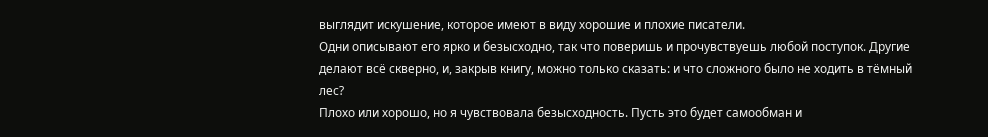выглядит искушение, которое имеют в виду хорошие и плохие писатели.
Одни описывают его ярко и безысходно, так что поверишь и прочувствуешь любой поступок. Другие делают всё скверно, и, закрыв книгу, можно только сказать: и что сложного было не ходить в тёмный лес?
Плохо или хорошо, но я чувствовала безысходность. Пусть это будет самообман и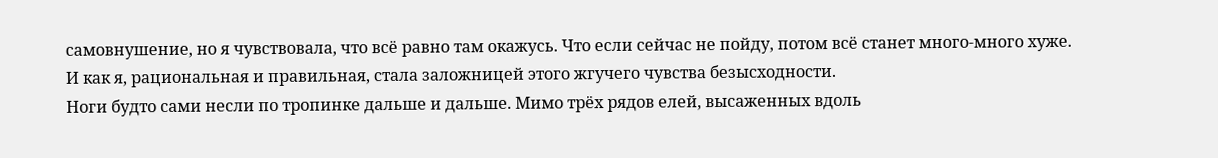самовнушение, но я чувствовала, что всё равно там окажусь. Что если сейчас не пойду, потом всё станет много-много хуже.
И как я, рациональная и правильная, стала заложницей этого жгучего чувства безысходности.
Ноги будто сами несли по тропинке дальше и дальше. Мимо трёх рядов елей, высаженных вдоль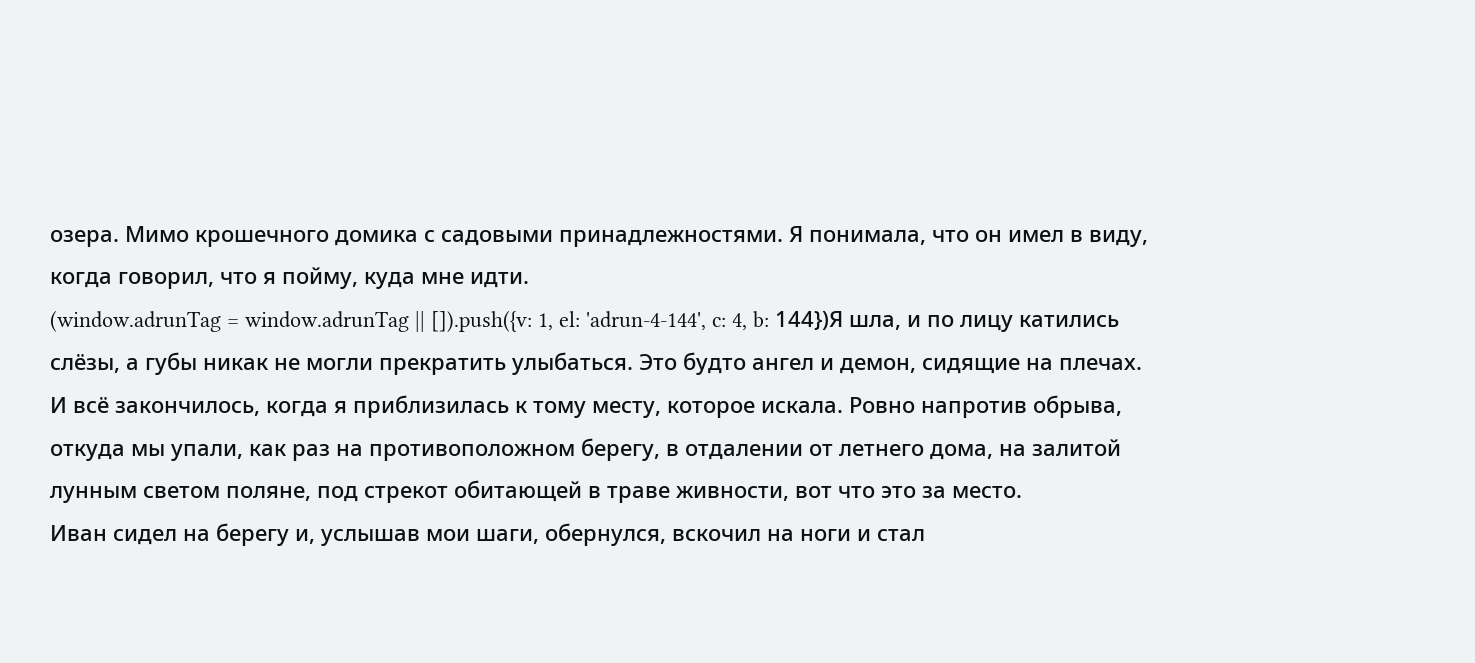озера. Мимо крошечного домика с садовыми принадлежностями. Я понимала, что он имел в виду, когда говорил, что я пойму, куда мне идти.
(window.adrunTag = window.adrunTag || []).push({v: 1, el: 'adrun-4-144', c: 4, b: 144})Я шла, и по лицу катились слёзы, а губы никак не могли прекратить улыбаться. Это будто ангел и демон, сидящие на плечах.
И всё закончилось, когда я приблизилась к тому месту, которое искала. Ровно напротив обрыва, откуда мы упали, как раз на противоположном берегу, в отдалении от летнего дома, на залитой лунным светом поляне, под стрекот обитающей в траве живности, вот что это за место.
Иван сидел на берегу и, услышав мои шаги, обернулся, вскочил на ноги и стал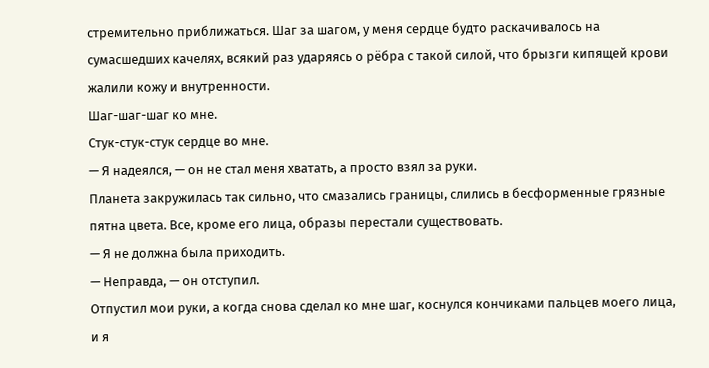стремительно приближаться. Шаг за шагом, у меня сердце будто раскачивалось на сумасшедших качелях, всякий раз ударяясь о рёбра с такой силой, что брызги кипящей крови жалили кожу и внутренности.
Шаг-шаг-шаг ко мне.
Стук-стук-стук сердце во мне.
— Я надеялся, — он не стал меня хватать, а просто взял за руки.
Планета закружилась так сильно, что смазались границы, слились в бесформенные грязные пятна цвета. Все, кроме его лица, образы перестали существовать.
— Я не должна была приходить.
— Неправда, — он отступил.
Отпустил мои руки, а когда снова сделал ко мне шаг, коснулся кончиками пальцев моего лица, и я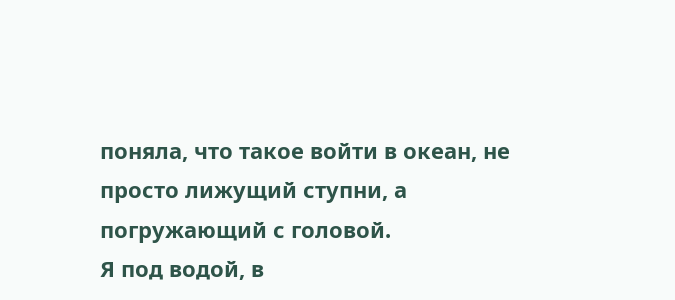поняла, что такое войти в океан, не просто лижущий ступни, а погружающий с головой.
Я под водой, в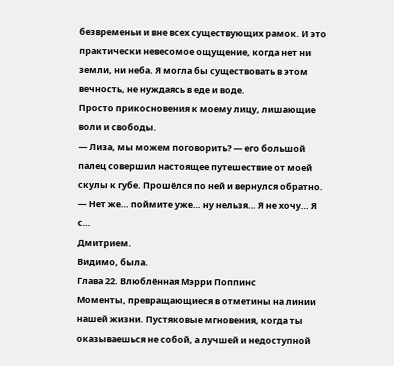безвременьи и вне всех существующих рамок. И это практически невесомое ощущение, когда нет ни земли, ни неба. Я могла бы существовать в этом вечность, не нуждаясь в еде и воде.
Просто прикосновения к моему лицу, лишающие воли и свободы.
— Лиза, мы можем поговорить? — его большой палец совершил настоящее путешествие от моей скулы к губе. Прошёлся по ней и вернулся обратно.
— Нет же… поймите уже… ну нельзя… Я не хочу… Я с…
Дмитрием.
Видимо, была.
Глава 22. Влюблённая Мэрри Поппинс
Моменты, превращающиеся в отметины на линии нашей жизни. Пустяковые мгновения, когда ты оказываешься не собой, а лучшей и недоступной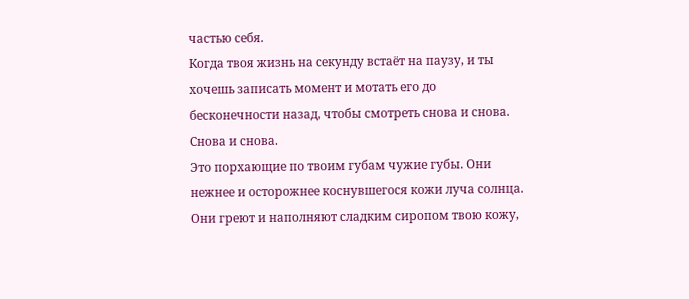частью себя.
Когда твоя жизнь на секунду встаёт на паузу, и ты хочешь записать момент и мотать его до бесконечности назад, чтобы смотреть снова и снова. Снова и снова.
Это порхающие по твоим губам чужие губы. Они нежнее и осторожнее коснувшегося кожи луча солнца. Они греют и наполняют сладким сиропом твою кожу,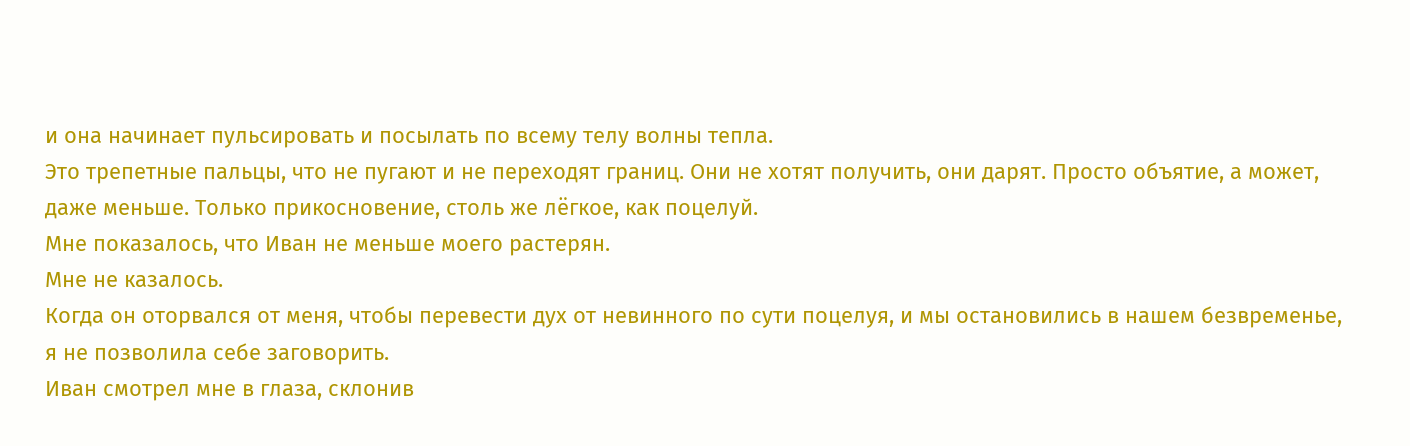и она начинает пульсировать и посылать по всему телу волны тепла.
Это трепетные пальцы, что не пугают и не переходят границ. Они не хотят получить, они дарят. Просто объятие, а может, даже меньше. Только прикосновение, столь же лёгкое, как поцелуй.
Мне показалось, что Иван не меньше моего растерян.
Мне не казалось.
Когда он оторвался от меня, чтобы перевести дух от невинного по сути поцелуя, и мы остановились в нашем безвременье, я не позволила себе заговорить.
Иван смотрел мне в глаза, склонив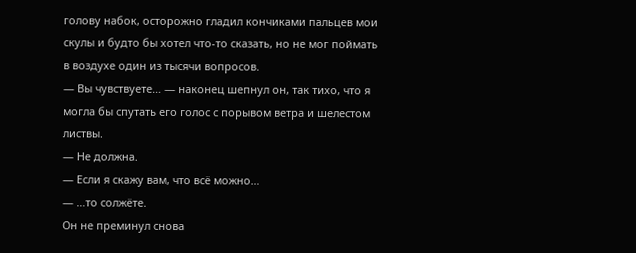голову набок, осторожно гладил кончиками пальцев мои скулы и будто бы хотел что-то сказать, но не мог поймать в воздухе один из тысячи вопросов.
— Вы чувствуете… — наконец шепнул он, так тихо, что я могла бы спутать его голос с порывом ветра и шелестом листвы.
— Не должна.
— Если я скажу вам, что всё можно…
— …то солжёте.
Он не преминул снова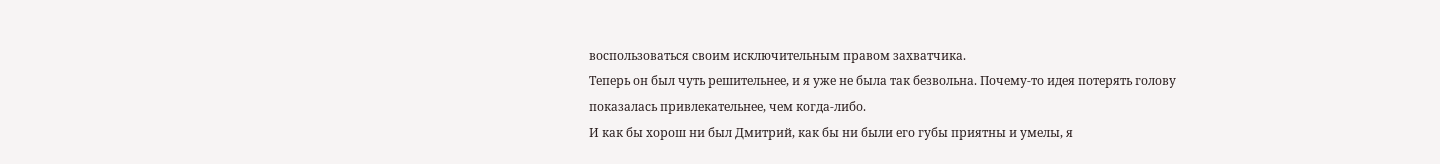воспользоваться своим исключительным правом захватчика.
Теперь он был чуть решительнее, и я уже не была так безвольна. Почему-то идея потерять голову показалась привлекательнее, чем когда-либо.
И как бы хорош ни был Дмитрий, как бы ни были его губы приятны и умелы, я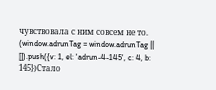чувствовала с ним совсем не то.
(window.adrunTag = window.adrunTag || []).push({v: 1, el: 'adrun-4-145', c: 4, b: 145})Стало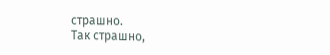страшно.
Так страшно,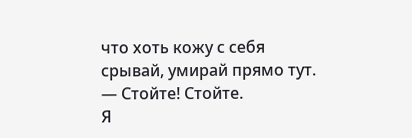что хоть кожу с себя срывай, умирай прямо тут.
— Стойте! Стойте.
Я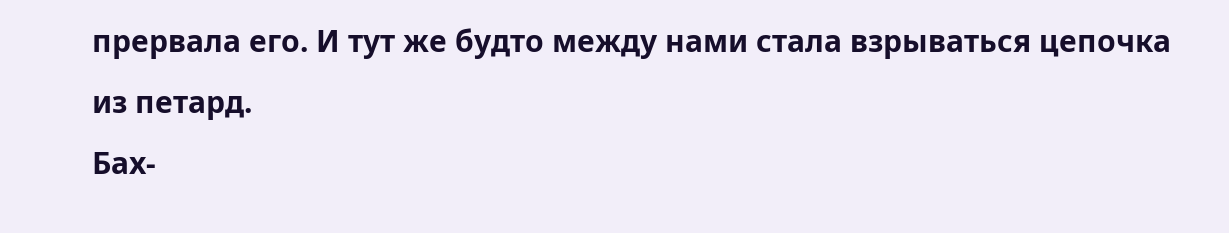прервала его. И тут же будто между нами стала взрываться цепочка из петард.
Бах-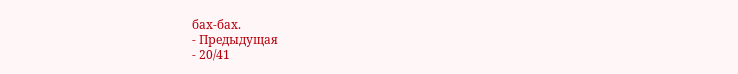бах-бах.
- Предыдущая
- 20/41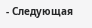- Следующая